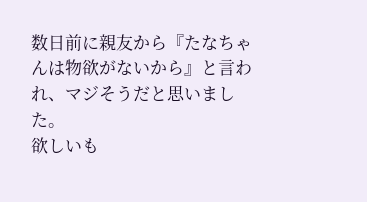数日前に親友から『たなちゃんは物欲がないから』と言われ、マジそうだと思いました。
欲しいも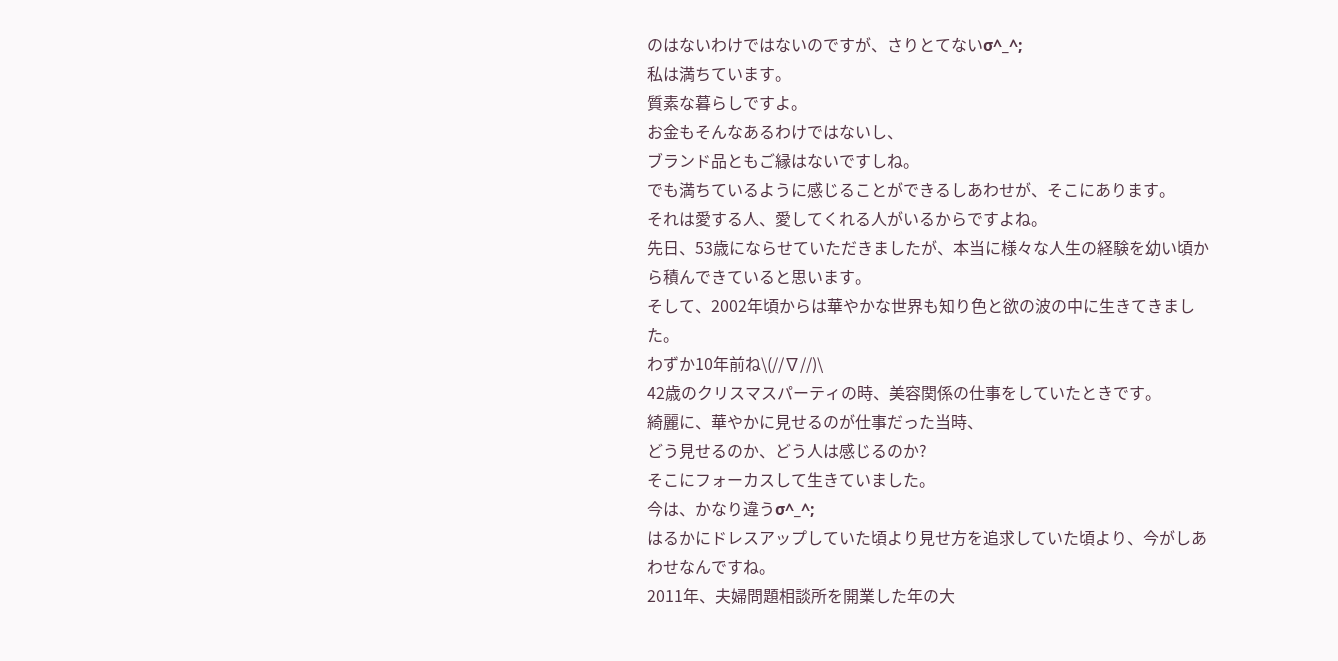のはないわけではないのですが、さりとてないσ^_^;
私は満ちています。
質素な暮らしですよ。
お金もそんなあるわけではないし、
ブランド品ともご縁はないですしね。
でも満ちているように感じることができるしあわせが、そこにあります。
それは愛する人、愛してくれる人がいるからですよね。
先日、53歳にならせていただきましたが、本当に様々な人生の経験を幼い頃から積んできていると思います。
そして、2002年頃からは華やかな世界も知り色と欲の波の中に生きてきました。
わずか10年前ね\(//∇//)\
42歳のクリスマスパーティの時、美容関係の仕事をしていたときです。
綺麗に、華やかに見せるのが仕事だった当時、
どう見せるのか、どう人は感じるのか?
そこにフォーカスして生きていました。
今は、かなり違うσ^_^;
はるかにドレスアップしていた頃より見せ方を追求していた頃より、今がしあわせなんですね。
2011年、夫婦問題相談所を開業した年の大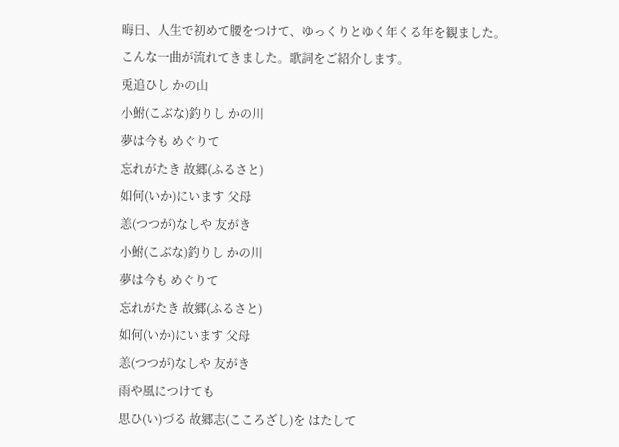晦日、人生で初めて腰をつけて、ゆっくりとゆく年くる年を観ました。
こんな一曲が流れてきました。歌詞をご紹介します。
兎追ひし かの山
小鮒(こぶな)釣りし かの川
夢は今も めぐりて
忘れがたき 故郷(ふるさと)
如何(いか)にいます 父母
恙(つつが)なしや 友がき
小鮒(こぶな)釣りし かの川
夢は今も めぐりて
忘れがたき 故郷(ふるさと)
如何(いか)にいます 父母
恙(つつが)なしや 友がき
雨や風につけても
思ひ(い)づる 故郷志(こころざし)を はたして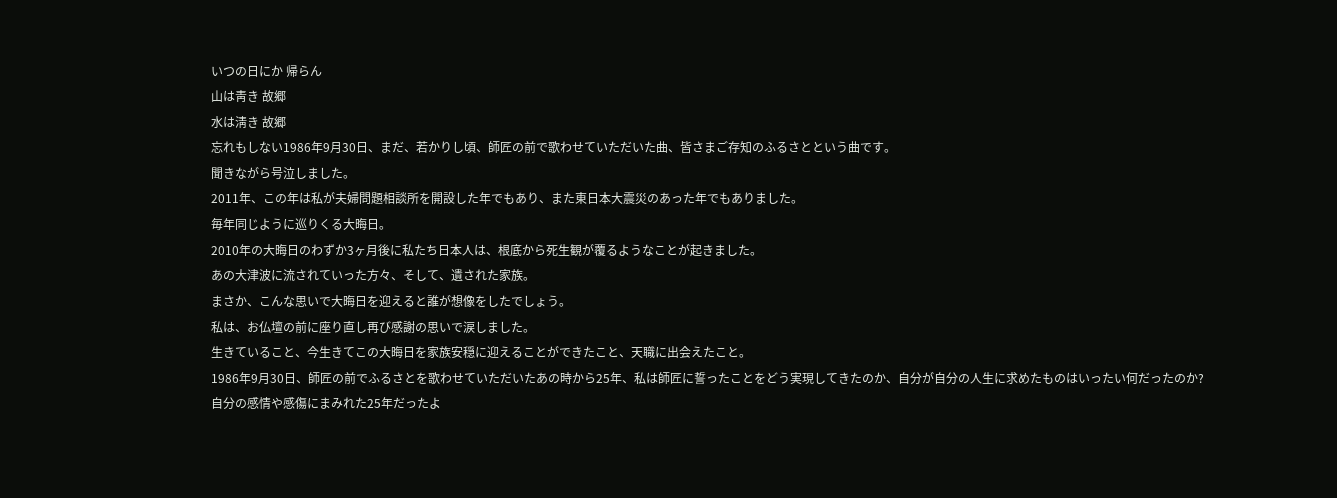いつの日にか 帰らん
山は靑き 故郷
水は淸き 故郷
忘れもしない1986年9月30日、まだ、若かりし頃、師匠の前で歌わせていただいた曲、皆さまご存知のふるさとという曲です。
聞きながら号泣しました。
2011年、この年は私が夫婦問題相談所を開設した年でもあり、また東日本大震災のあった年でもありました。
毎年同じように巡りくる大晦日。
2010年の大晦日のわずか3ヶ月後に私たち日本人は、根底から死生観が覆るようなことが起きました。
あの大津波に流されていった方々、そして、遺された家族。
まさか、こんな思いで大晦日を迎えると誰が想像をしたでしょう。
私は、お仏壇の前に座り直し再び感謝の思いで涙しました。
生きていること、今生きてこの大晦日を家族安穏に迎えることができたこと、天職に出会えたこと。
1986年9月30日、師匠の前でふるさとを歌わせていただいたあの時から25年、私は師匠に誓ったことをどう実現してきたのか、自分が自分の人生に求めたものはいったい何だったのか?
自分の感情や感傷にまみれた25年だったよ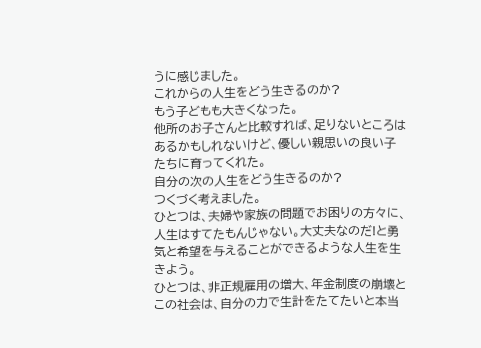うに感じました。
これからの人生をどう生きるのか?
もう子どもも大きくなった。
他所のお子さんと比較すれば、足りないところはあるかもしれないけど、優しい親思いの良い子たちに育ってくれた。
自分の次の人生をどう生きるのか?
つくづく考えました。
ひとつは、夫婦や家族の問題でお困りの方々に、人生はすてたもんじゃない。大丈夫なのだ!と勇気と希望を与えることができるような人生を生きよう。
ひとつは、非正規雇用の増大、年金制度の崩壊とこの社会は、自分の力で生計をたてたいと本当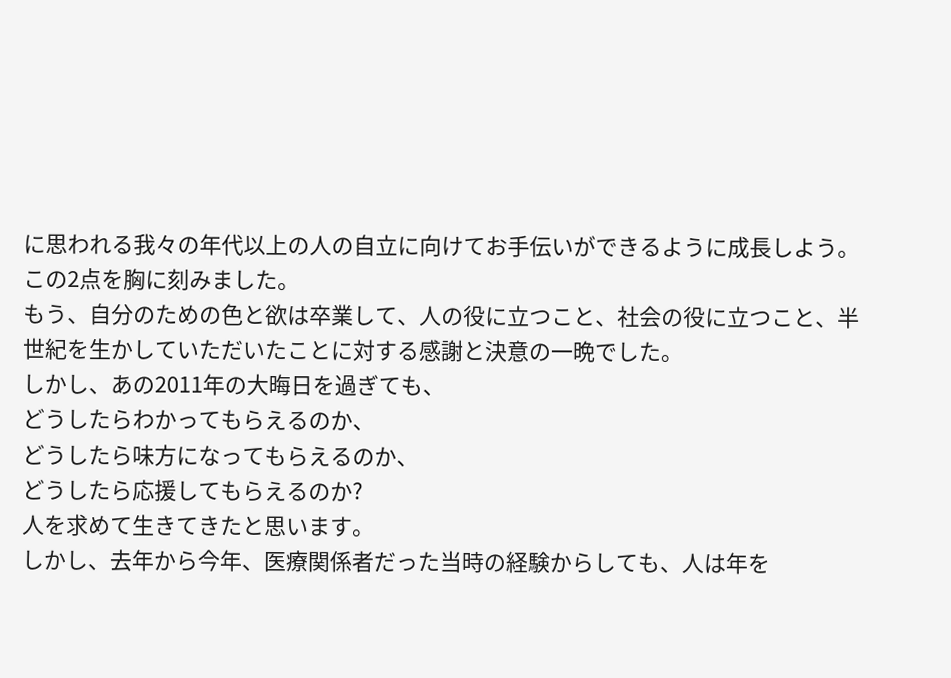に思われる我々の年代以上の人の自立に向けてお手伝いができるように成長しよう。
この2点を胸に刻みました。
もう、自分のための色と欲は卒業して、人の役に立つこと、社会の役に立つこと、半世紀を生かしていただいたことに対する感謝と決意の一晩でした。
しかし、あの2011年の大晦日を過ぎても、
どうしたらわかってもらえるのか、
どうしたら味方になってもらえるのか、
どうしたら応援してもらえるのか?
人を求めて生きてきたと思います。
しかし、去年から今年、医療関係者だった当時の経験からしても、人は年を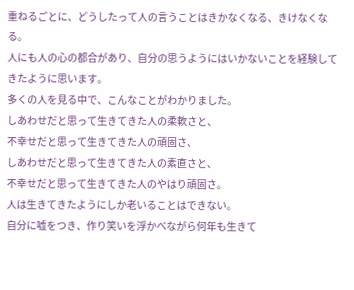重ねるごとに、どうしたって人の言うことはきかなくなる、きけなくなる。
人にも人の心の都合があり、自分の思うようにはいかないことを経験してきたように思います。
多くの人を見る中で、こんなことがわかりました。
しあわせだと思って生きてきた人の柔軟さと、
不幸せだと思って生きてきた人の頑固さ、
しあわせだと思って生きてきた人の素直さと、
不幸せだと思って生きてきた人のやはり頑固さ。
人は生きてきたようにしか老いることはできない。
自分に嘘をつき、作り笑いを浮かべながら何年も生きて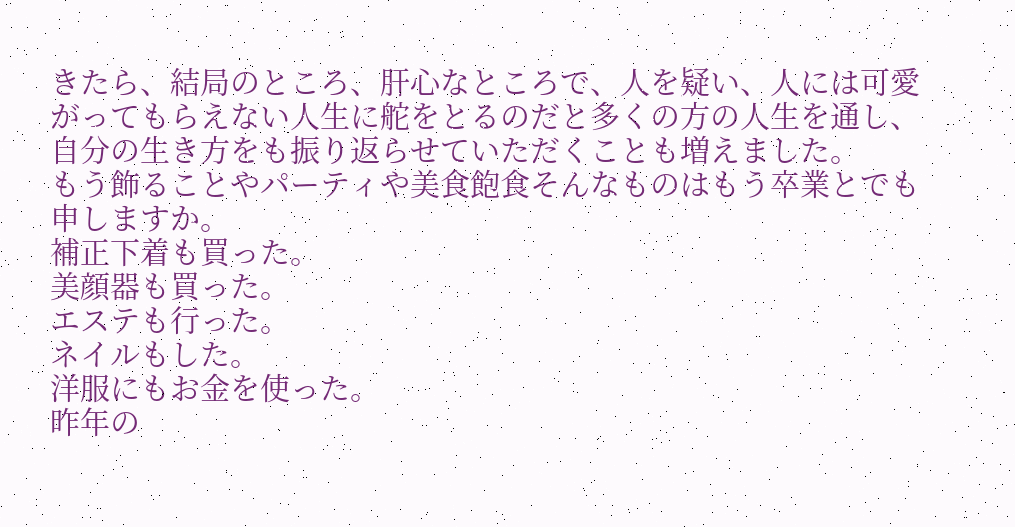きたら、結局のところ、肝心なところで、人を疑い、人には可愛がってもらえない人生に舵をとるのだと多くの方の人生を通し、自分の生き方をも振り返らせていただくことも増えました。
もう飾ることやパーティや美食飽食そんなものはもう卒業とでも申しますか。
補正下着も買った。
美顔器も買った。
エステも行った。
ネイルもした。
洋服にもお金を使った。
昨年の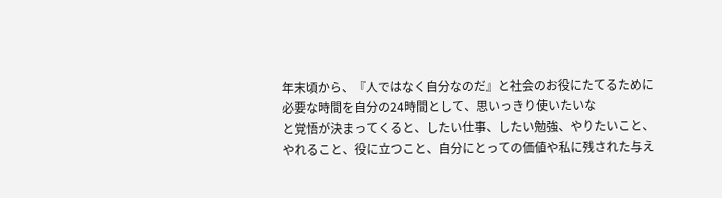年末頃から、『人ではなく自分なのだ』と社会のお役にたてるために必要な時間を自分の24時間として、思いっきり使いたいな
と覚悟が決まってくると、したい仕事、したい勉強、やりたいこと、やれること、役に立つこと、自分にとっての価値や私に残された与え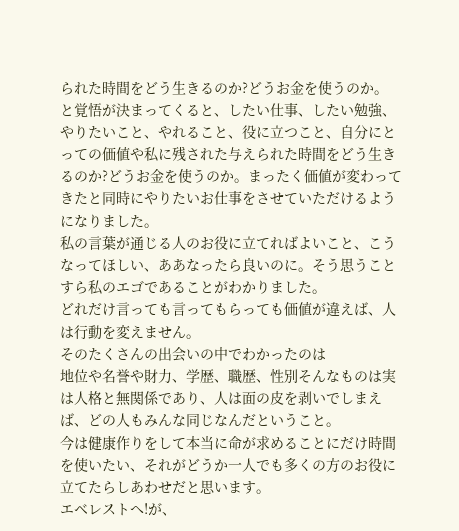られた時間をどう生きるのか?どうお金を使うのか。
と覚悟が決まってくると、したい仕事、したい勉強、やりたいこと、やれること、役に立つこと、自分にとっての価値や私に残された与えられた時間をどう生きるのか?どうお金を使うのか。まったく価値が変わってきたと同時にやりたいお仕事をさせていただけるようになりました。
私の言葉が通じる人のお役に立てればよいこと、こうなってほしい、ああなったら良いのに。そう思うことすら私のエゴであることがわかりました。
どれだけ言っても言ってもらっても価値が違えば、人は行動を変えません。
そのたくさんの出会いの中でわかったのは
地位や名誉や財力、学歴、職歴、性別そんなものは実は人格と無関係であり、人は面の皮を剥いでしまえば、どの人もみんな同じなんだということ。
今は健康作りをして本当に命が求めることにだけ時間を使いたい、それがどうか一人でも多くの方のお役に立てたらしあわせだと思います。
エベレストへ!が、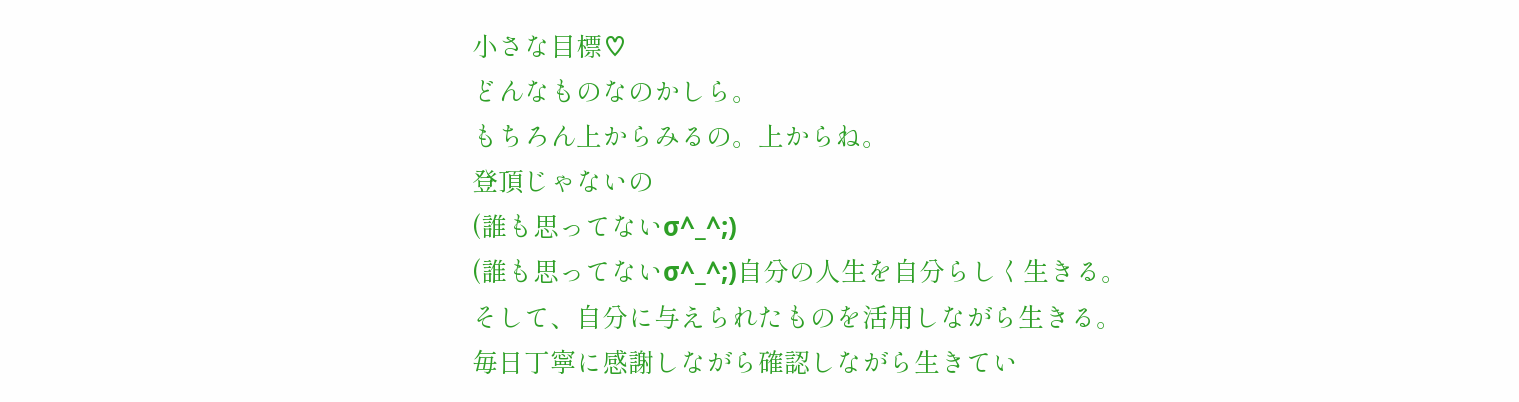小さな目標♡
どんなものなのかしら。
もちろん上からみるの。上からね。
登頂じゃないの
(誰も思ってないσ^_^;)
(誰も思ってないσ^_^;)自分の人生を自分らしく生きる。
そして、自分に与えられたものを活用しながら生きる。
毎日丁寧に感謝しながら確認しながら生きてい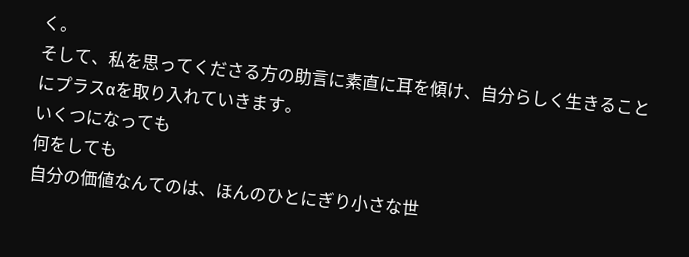く。
そして、私を思ってくださる方の助言に素直に耳を傾け、自分らしく生きることにプラスαを取り入れていきます。
いくつになっても
何をしても
自分の価値なんてのは、ほんのひとにぎり小さな世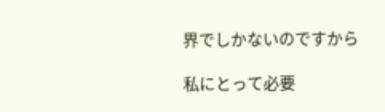界でしかないのですから

私にとって必要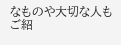なものや大切な人もご紹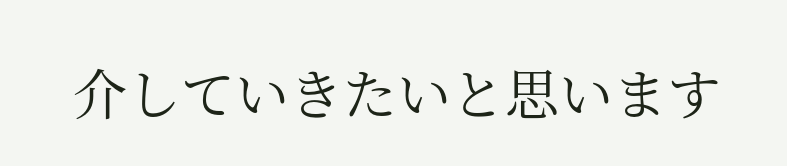介していきたいと思います